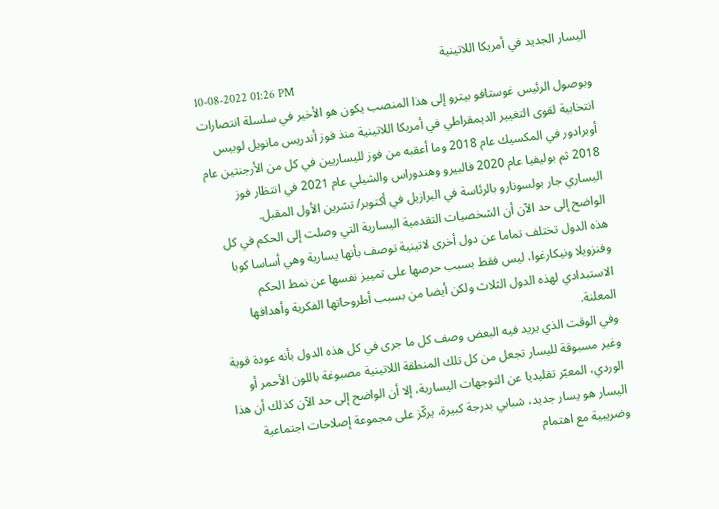اليسار الجديد في أمريكا اللاتينية
10-08-2022 01:26 PM
وبوصول الرئيس غوستافو بيترو إلى هذا المنصب يكون هو الأخير في سلسلة انتصارات انتخابية لقوى التغيير الديمقراطي في أمريكا اللاتينية منذ فوز أندريس مانويل لوبيس أوبرادور في المكسيك عام 2018 وما أعقبه من فوز لليساريين في كل من الأرجنتين عام 2018 ثم بوليفيا عام 2020 فالبيرو وهندوراس والشيلي عام 2021 في انتظار فوز اليساري جار بولسونارو بالرئاسة في البرازيل في أكتوبر/ تشرين الأول المقبل.
الواضح إلى حد الآن أن الشخصيات التقدمية اليسارية التي وصلت إلى الحكم في كل هذه الدول تختلف تماما عن دول أخرى لاتينية توصف بأنها يسارية وهي أساسا كوبا وفنزويلا ونيكارغوا، ليس فقط بسبب حرصها على تمييز نفسها عن نمط الحكم الاستبدادي لهذه الدول الثلاث ولكن أيضا من بسبب أطروحاتها الفكرية وأهدافها المعلنة.
وفي الوقت الذي يريد فيه البعض وصف كل ما جرى في كل هذه الدول بأنه عودة قوية وغير مسبوقة لليسار تجعل من كل تلك المنطقة اللاتينية مصبوغة باللون الأحمر أو الوردي، المعبّر تقليديا عن التوجهات اليسارية، إلا أن الواضح إلى حد الآن كذلك أن هذا اليسار هو يسار جديد، شبابي بدرجة كبيرة، يركّز على مجموعة إصلاحات اجتماعية وضريبية مع اهتمام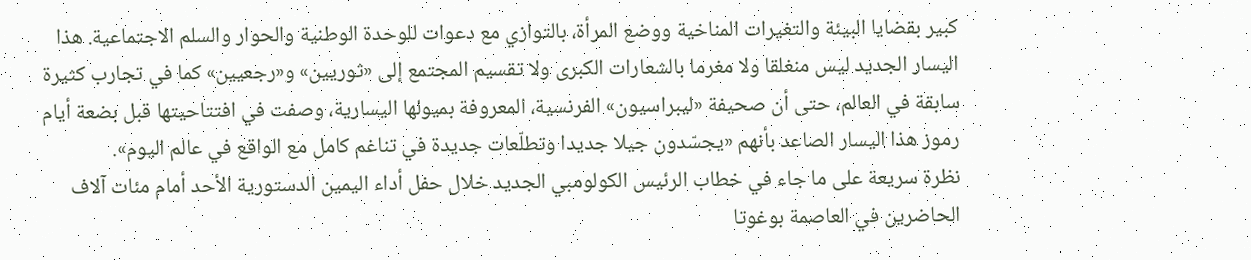كبير بقضايا البيئة والتغيرات المناخية ووضع المرأة، بالتوازي مع دعوات للوحدة الوطنية والحوار والسلم الاجتماعية. هذا اليسار الجديد ليس منغلقا ولا مغرما بالشعارات الكبرى ولا تقسيم المجتمع إلى «ثوريين» و«رجعيين» كما في تجارب كثيرة سابقة في العالم، حتى أن صحيفة «ليبراسيون» الفرنسية، المعروفة بميولها اليسارية، وصفت في افتتاحيتها قبل بضعة أيام رموز هذا اليسار الصاعد بأنهم «يجسّدون جيلا جديدا وتطلّعات جديدة في تناغم كامل مع الواقع في عالم اليوم».
نظرة سريعة على ما جاء في خطاب الرئيس الكولومبي الجديد خلال حفل أداء اليمين الدستورية الأحد أمام مئات آلاف الحاضرين في العاصمة بوغوتا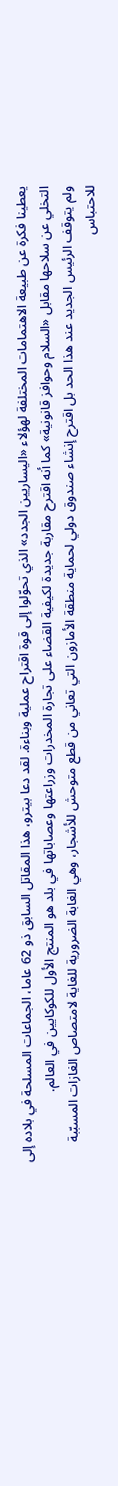يعطينا فكرة عن طبيعة الاهتمامات المختلفة لهؤلاء «اليساريين الجدد» الذي تحوّلوا إلى قوة اقتراح عملية وبناءة. لقد دعا بيترو، هذا المقاتل السابق ذو 62 عاما، الجماعات المسلحة في بلاده إلى التخلي عن سلاحها مقابل «السلام وحوافز قانونية» كما أنه اقترح مقاربة جديدة لكيفية القضاء على تجارة المخدرات وزراعتها وعصاباتها في بلد هو المنتج الأول للكوكايين في العالم.
ولم يتوقف الرئيس الجديد عند هذا الحد بل اقترح إنشاء صندوق دولي لحماية منطقة الأمازون التي تعاني من قطع متوحش للأشجار، وهي الغابة الضرورية للغاية لامتصاص الغازات المسبّبة للاحتباس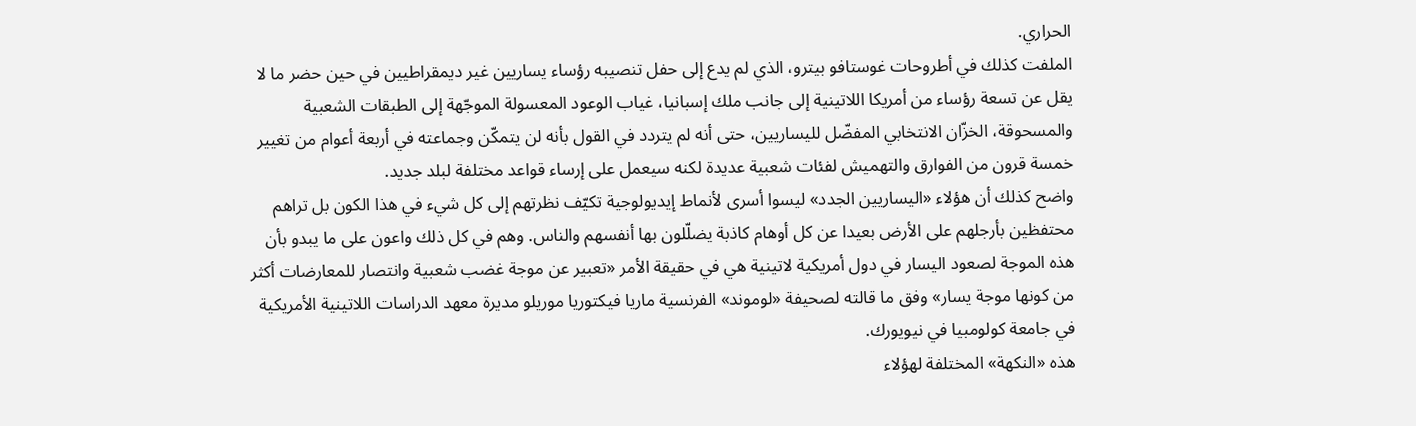الحراري.
الملفت كذلك في أطروحات غوستافو بيترو، الذي لم يدع إلى حفل تنصيبه رؤساء يساريين غير ديمقراطيين في حين حضر ما لا يقل عن تسعة رؤساء من أمريكا اللاتينية إلى جانب ملك إسبانيا، غياب الوعود المعسولة الموجّهة إلى الطبقات الشعبية والمسحوقة، الخزّان الانتخابي المفضّل لليساريين، حتى أنه لم يتردد في القول بأنه لن يتمكّن وجماعته في أربعة أعوام من تغيير خمسة قرون من الفوارق والتهميش لفئات شعبية عديدة لكنه سيعمل على إرساء قواعد مختلفة لبلد جديد.
واضح كذلك أن هؤلاء «اليساريين الجدد» ليسوا أسرى لأنماط إيديولوجية تكيّف نظرتهم إلى كل شيء في هذا الكون بل تراهم محتفظين بأرجلهم على الأرض بعيدا عن كل أوهام كاذبة يضلّلون بها أنفسهم والناس. وهم في كل ذلك واعون على ما يبدو بأن هذه الموجة لصعود اليسار في دول أمريكية لاتينية هي في حقيقة الأمر «تعبير عن موجة غضب شعبية وانتصار للمعارضات أكثر من كونها موجة يسار» وفق ما قالته لصحيفة «لوموند» الفرنسية ماريا فيكتوريا موريلو مديرة معهد الدراسات اللاتينية الأمريكية في جامعة كولومبيا في نيويورك.
هذه «النكهة» المختلفة لهؤلاء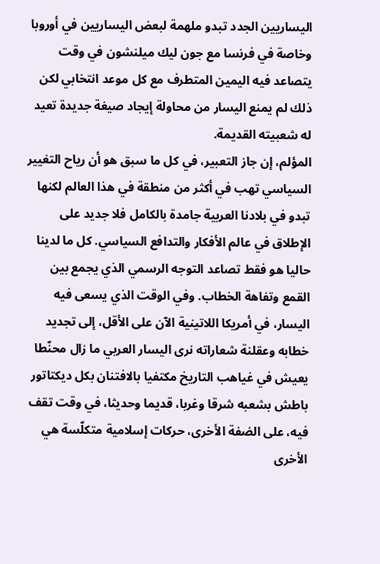اليساريين الجدد تبدو ملهمة لبعض اليساريين في أوروبا وخاصة في فرنسا مع جون ليك ميلنشون في وقت يتصاعد فيه اليمين المتطرف مع كل موعد انتخابي لكن ذلك لم يمنع اليسار من محاولة إيجاد صيغة جديدة تعيد له شعبيته القديمة.
المؤلم، إن جاز التعبير، في كل ما سبق هو أن رياح التغيير السياسي تهب في أكثر من منطقة في هذا العالم لكنها تبدو في بلادنا العربية جامدة بالكامل فلا جديد على الإطلاق في عالم الأفكار والتدافع السياسي. كل ما لدينا حاليا هو فقط تصاعد التوجه الرسمي الذي يجمع بين القمع وتفاهة الخطاب. وفي الوقت الذي يسعى فيه اليسار، في أمريكا اللاتينية الآن على الأقل، إلى تجديد خطابه وعقلنة شعاراته نرى اليسار العربي ما زال محنّطا يعيش في غياهب التاريخ مكتفيا بالافتنان بكل ديكتاتور باطش بشعبه شرقا وغربا، قديما وحديثا، في وقت تقف فيه، على الضفة الأخرى، حركات إسلامية متكلّسة هي الأخرى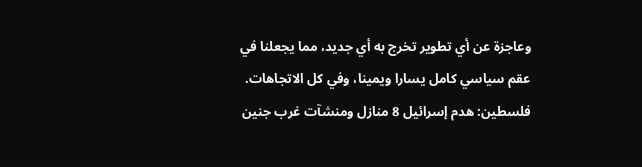وعاجزة عن أي تطوير تخرج به أي جديد، مما يجعلنا في عقم سياسي كامل يسارا ويمينا، وفي كل الاتجاهات.
فلسطين: هدم إسرائيل 8 منازل ومنشآت غرب جنين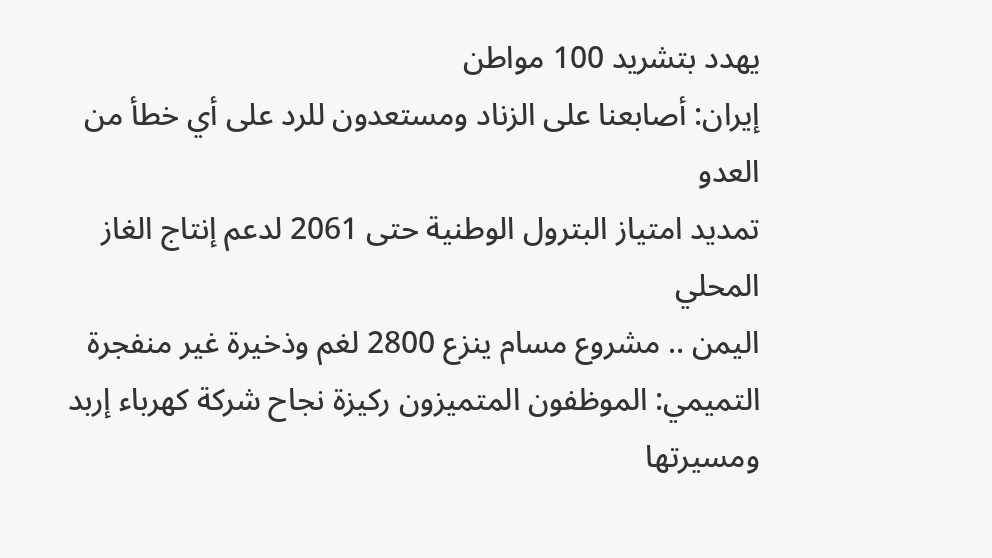يهدد بتشريد 100 مواطن
إيران: أصابعنا على الزناد ومستعدون للرد على أي خطأ من العدو
تمديد امتياز البترول الوطنية حتى 2061 لدعم إنتاج الغاز المحلي
اليمن .. مشروع مسام ينزع 2800 لغم وذخيرة غير منفجرة
التميمي: الموظفون المتميزون ركيزة نجاح شركة كهرباء إربد ومسيرتها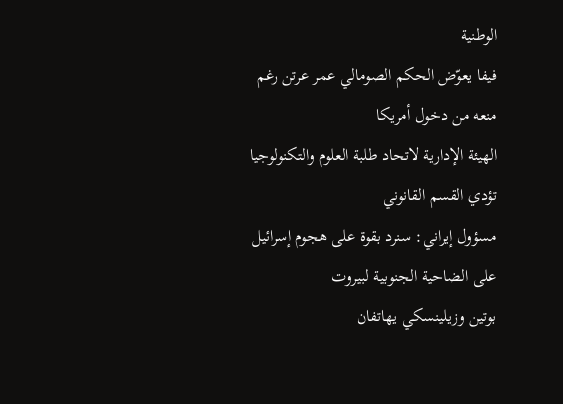الوطنية
فيفا يعوّض الحكم الصومالي عمر عرتن رغم منعه من دخول أمريكا
الهيئة الإدارية لاتحاد طلبة العلوم والتكنولوجيا تؤدي القسم القانوني
مسؤول إيراني: سنرد بقوة على هجوم إسرائيل على الضاحية الجنوبية لبيروت
بوتين وزيلينسكي يهاتفان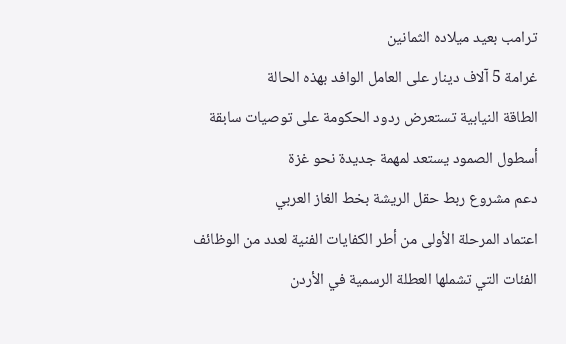ترامب بعيد ميلاده الثمانين
غرامة 5 آلاف دينار على العامل الوافد بهذه الحالة
الطاقة النيابية تستعرض ردود الحكومة على توصيات سابقة
أسطول الصمود يستعد لمهمة جديدة نحو غزة
دعم مشروع ربط حقل الريشة بخط الغاز العربي
اعتماد المرحلة الأولى من أطر الكفايات الفنية لعدد من الوظائف
الفئات التي تشملها العطلة الرسمية في الأردن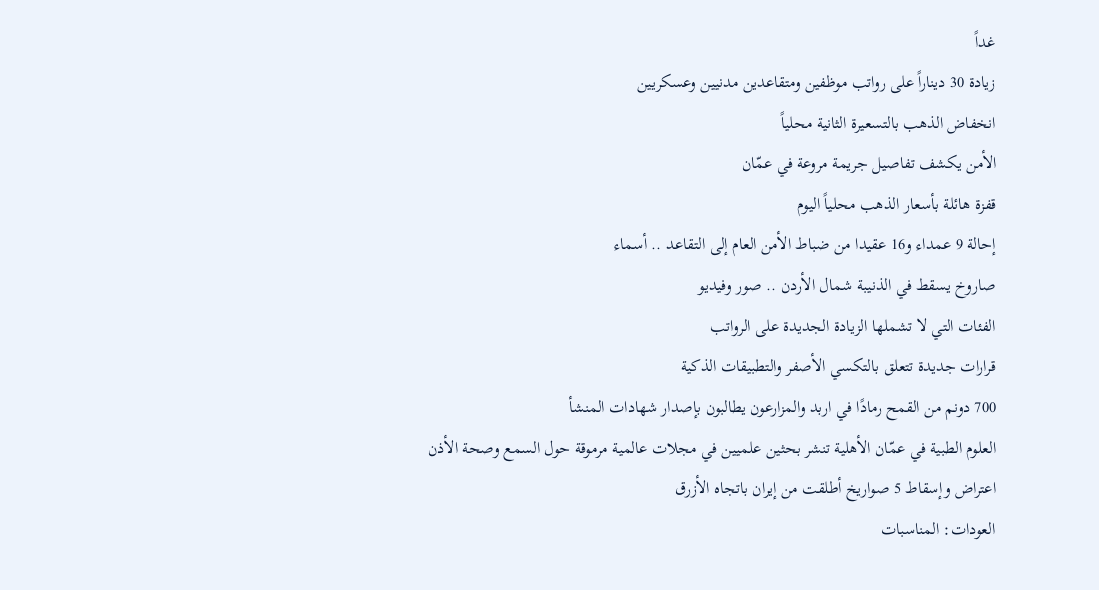غداً
زيادة 30 ديناراً على رواتب موظفين ومتقاعدين مدنيين وعسكريين
انخفاض الذهب بالتسعيرة الثانية محلياً
الأمن يكشف تفاصيل جريمة مروعة في عمّان
قفزة هائلة بأسعار الذهب محلياً اليوم
إحالة 9 عمداء و16 عقيدا من ضباط الأمن العام إلى التقاعد .. أسماء
صاروخ يسقط في الذنيبة شمال الأردن .. صور وفيديو
الفئات التي لا تشملها الزيادة الجديدة على الرواتب
قرارات جديدة تتعلق بالتكسي الأصفر والتطبيقات الذكية
700 دونم من القمح رمادًا في اربد والمزارعون يطالبون بإصدار شهادات المنشأ
العلوم الطبية في عمّان الأهلية تنشر بحثين علميين في مجلات عالمية مرموقة حول السمع وصحة الأذن
اعتراض وإسقاط 5 صواريخ أطلقت من إيران باتجاه الأزرق
العودات: المناسبات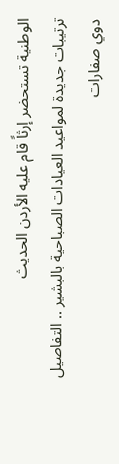الوطنية تستحضر إرثاً قام عليه الأردن الحديث
ترتيبات جديدة لمواعيد العيادات الصباحية بالبشير .. التفاصيل
دوي صفارات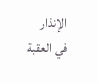الإنذار في العقبة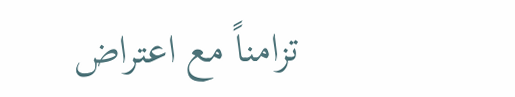تزامناً مع اعتراض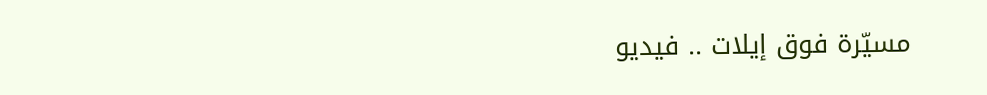مسيّرة فوق إيلات .. فيديو